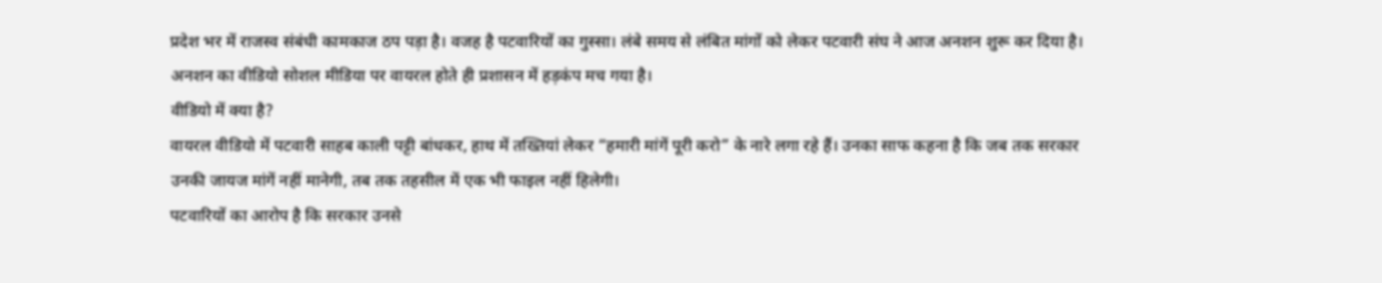प्रदेश भर में राजस्व संबंधी कामकाज ठप पड़ा है। वजह है पटवारियों का गुस्सा। लंबे समय से लंबित मांगों को लेकर पटवारी संघ ने आज अनशन शुरू कर दिया है। अनशन का वीडियो सोशल मीडिया पर वायरल होते ही प्रशासन में हड़कंप मच गया है।
वीडियो में क्या है?
वायरल वीडियो में पटवारी साहब काली पट्टी बांधकर, हाथ में तख्तियां लेकर “हमारी मांगें पूरी करो” के नारे लगा रहे हैं। उनका साफ कहना है कि जब तक सरकार उनकी जायज मांगें नहीं मानेगी, तब तक तहसील में एक भी फाइल नहीं हिलेगी।
पटवारियों का आरोप है कि सरकार उनसे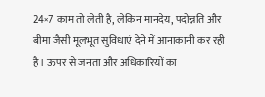24×7 काम तो लेती है, लेकिन मानदेय, पदोन्नति और बीमा जैसी मूलभूत सुविधाएं देने में आनाकानी कर रही है। ऊपर से जनता और अधिकारियों का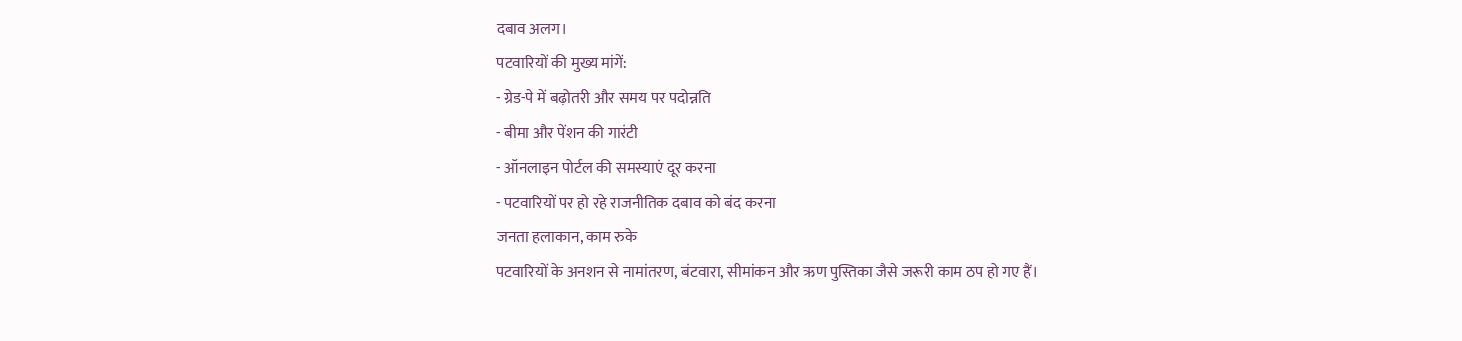दबाव अलग।
पटवारियों की मुख्य मांगें:
- ग्रेड-पे में बढ़ोतरी और समय पर पदोन्नति
- बीमा और पेंशन की गारंटी
- ऑनलाइन पोर्टल की समस्याएं दूर करना
- पटवारियों पर हो रहे राजनीतिक दबाव को बंद करना
जनता हलाकान, काम रुके
पटवारियों के अनशन से नामांतरण, बंटवारा, सीमांकन और ऋण पुस्तिका जैसे जरूरी काम ठप हो गए हैं।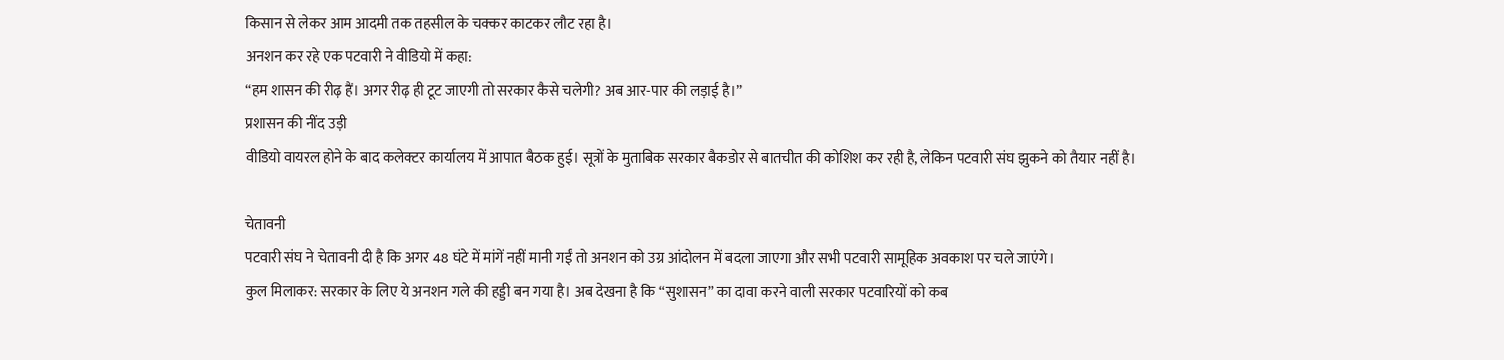किसान से लेकर आम आदमी तक तहसील के चक्कर काटकर लौट रहा है।
अनशन कर रहे एक पटवारी ने वीडियो में कहा:
“हम शासन की रीढ़ हैं। अगर रीढ़ ही टूट जाएगी तो सरकार कैसे चलेगी? अब आर-पार की लड़ाई है।”
प्रशासन की नींद उड़ी
वीडियो वायरल होने के बाद कलेक्टर कार्यालय में आपात बैठक हुई। सूत्रों के मुताबिक सरकार बैकडोर से बातचीत की कोशिश कर रही है, लेकिन पटवारी संघ झुकने को तैयार नहीं है।

चेतावनी
पटवारी संघ ने चेतावनी दी है कि अगर 48 घंटे में मांगें नहीं मानी गईं तो अनशन को उग्र आंदोलन में बदला जाएगा और सभी पटवारी सामूहिक अवकाश पर चले जाएंगे।
कुल मिलाकर: सरकार के लिए ये अनशन गले की हड्डी बन गया है। अब देखना है कि “सुशासन” का दावा करने वाली सरकार पटवारियों को कब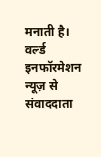मनाती है।
वर्ल्ड इनफॉरमेशन न्यूज़ से संवाददाता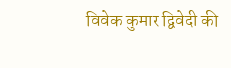विवेक कुमार द्विवेदी की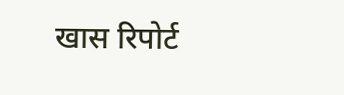खास रिपोर्ट